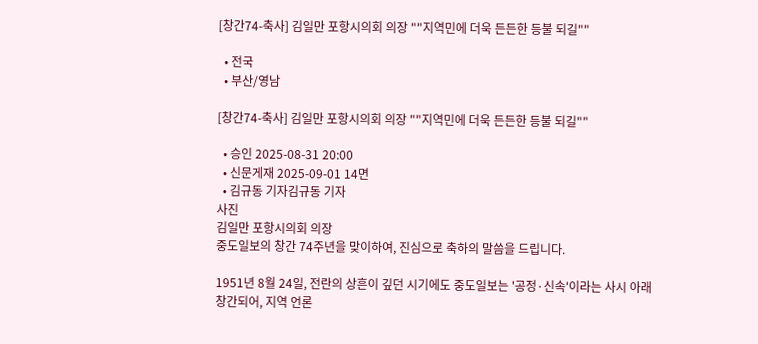[창간74-축사] 김일만 포항시의회 의장 ""지역민에 더욱 든든한 등불 되길""

  • 전국
  • 부산/영남

[창간74-축사] 김일만 포항시의회 의장 ""지역민에 더욱 든든한 등불 되길""

  • 승인 2025-08-31 20:00
  • 신문게재 2025-09-01 14면
  • 김규동 기자김규동 기자
사진
김일만 포항시의회 의장
중도일보의 창간 74주년을 맞이하여, 진심으로 축하의 말씀을 드립니다.

1951년 8월 24일, 전란의 상흔이 깊던 시기에도 중도일보는 '공정·신속'이라는 사시 아래 창간되어, 지역 언론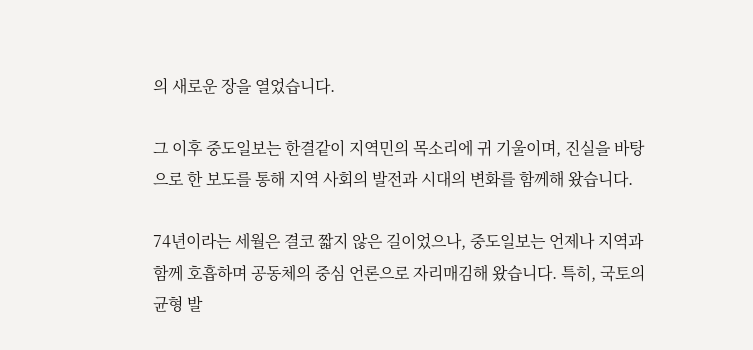의 새로운 장을 열었습니다.

그 이후 중도일보는 한결같이 지역민의 목소리에 귀 기울이며, 진실을 바탕으로 한 보도를 통해 지역 사회의 발전과 시대의 변화를 함께해 왔습니다.

74년이라는 세월은 결코 짧지 않은 길이었으나, 중도일보는 언제나 지역과 함께 호흡하며 공동체의 중심 언론으로 자리매김해 왔습니다. 특히, 국토의 균형 발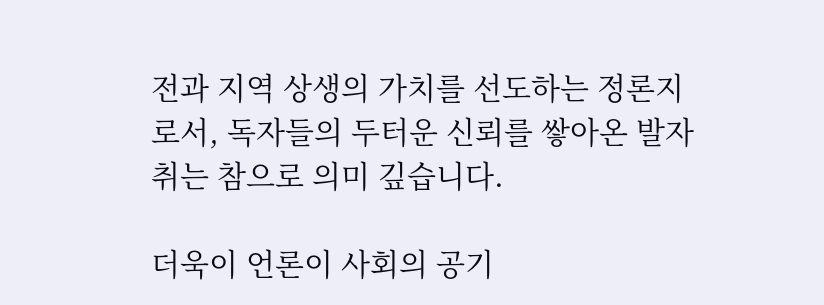전과 지역 상생의 가치를 선도하는 정론지로서, 독자들의 두터운 신뢰를 쌓아온 발자취는 참으로 의미 깊습니다.

더욱이 언론이 사회의 공기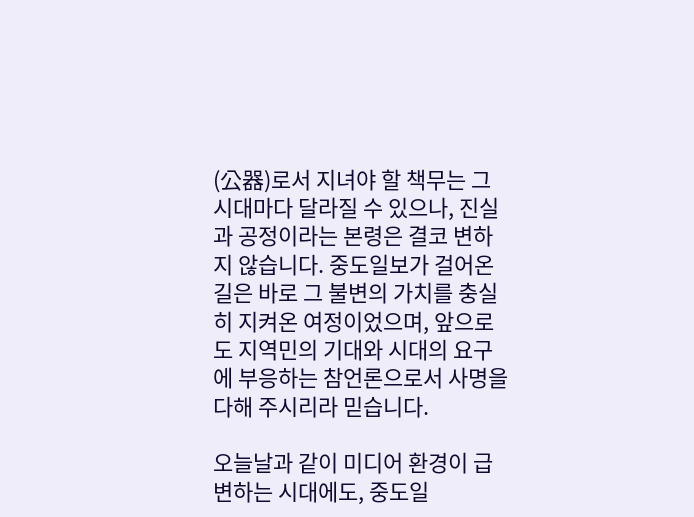(公器)로서 지녀야 할 책무는 그 시대마다 달라질 수 있으나, 진실과 공정이라는 본령은 결코 변하지 않습니다. 중도일보가 걸어온 길은 바로 그 불변의 가치를 충실히 지켜온 여정이었으며, 앞으로도 지역민의 기대와 시대의 요구에 부응하는 참언론으로서 사명을 다해 주시리라 믿습니다.

오늘날과 같이 미디어 환경이 급변하는 시대에도, 중도일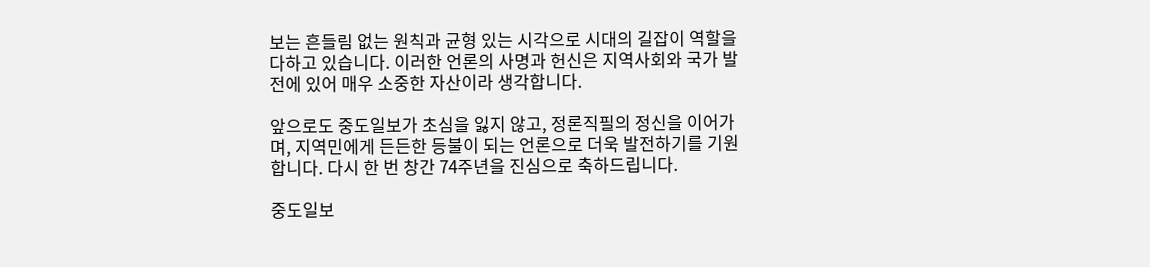보는 흔들림 없는 원칙과 균형 있는 시각으로 시대의 길잡이 역할을 다하고 있습니다. 이러한 언론의 사명과 헌신은 지역사회와 국가 발전에 있어 매우 소중한 자산이라 생각합니다.

앞으로도 중도일보가 초심을 잃지 않고, 정론직필의 정신을 이어가며, 지역민에게 든든한 등불이 되는 언론으로 더욱 발전하기를 기원합니다. 다시 한 번 창간 74주년을 진심으로 축하드립니다.

중도일보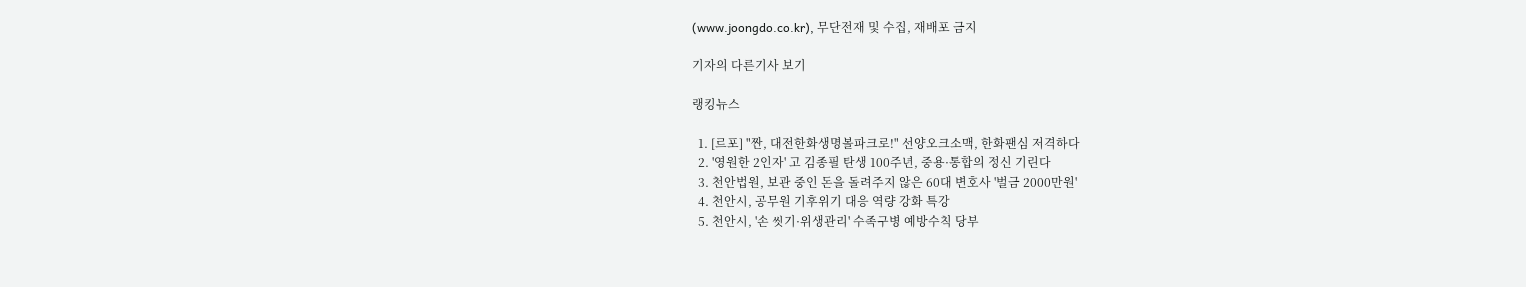(www.joongdo.co.kr), 무단전재 및 수집, 재배포 금지

기자의 다른기사 보기

랭킹뉴스

  1. [르포] "짠, 대전한화생명볼파크로!" 선양오크소맥, 한화팬심 저격하다
  2. '영원한 2인자' 고 김종필 탄생 100주년, 중용·통합의 정신 기린다
  3. 천안법원, 보관 중인 돈을 돌려주지 않은 60대 변호사 '벌금 2000만원'
  4. 천안시, 공무원 기후위기 대응 역량 강화 특강
  5. 천안시, '손 씻기·위생관리' 수족구병 예방수칙 당부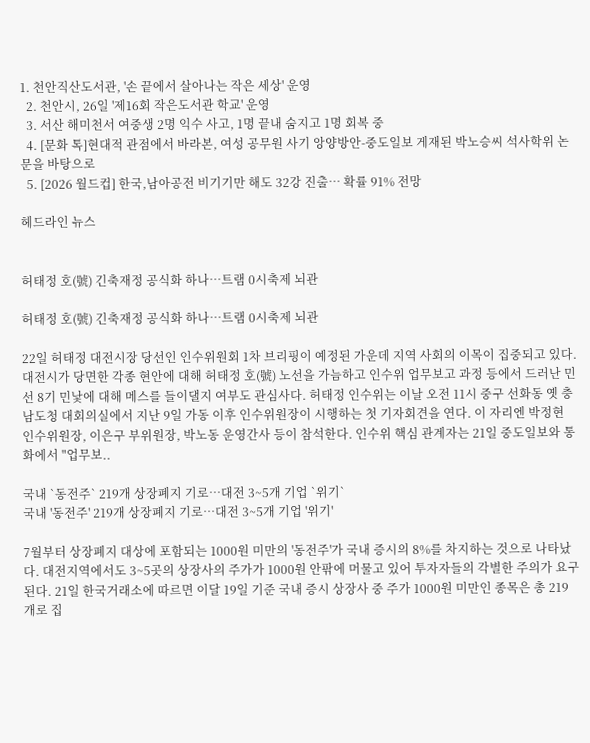1. 천안직산도서관, '손 끝에서 살아나는 작은 세상' 운영
  2. 천안시, 26일 '제16회 작은도서관 학교' 운영
  3. 서산 해미천서 여중생 2명 익수 사고, 1명 끝내 숨지고 1명 회복 중
  4. [문화 톡]현대적 관점에서 바라본, 여성 공무원 사기 앙양방안-중도일보 게재된 박노승씨 석사학위 논문을 바탕으로
  5. [2026 월드컵] 한국,남아공전 비기기만 해도 32강 진출… 확률 91% 전망

헤드라인 뉴스


허태정 호(號) 긴축재정 공식화 하나…트램 0시축제 뇌관

허태정 호(號) 긴축재정 공식화 하나…트램 0시축제 뇌관

22일 허태정 대전시장 당선인 인수위원회 1차 브리핑이 예정된 가운데 지역 사회의 이목이 집중되고 있다. 대전시가 당면한 각종 현안에 대해 허태정 호(號) 노선을 가늠하고 인수위 업무보고 과정 등에서 드러난 민선 8기 민낯에 대해 메스를 들이댈지 여부도 관심사다. 허태정 인수위는 이날 오전 11시 중구 선화동 옛 충남도청 대회의실에서 지난 9일 가동 이후 인수위원장이 시행하는 첫 기자회견을 연다. 이 자리엔 박정현 인수위원장, 이은구 부위원장, 박노동 운영간사 등이 참석한다. 인수위 핵심 관계자는 21일 중도일보와 통화에서 "업무보..

국내 `동전주` 219개 상장폐지 기로…대전 3~5개 기업 `위기`
국내 '동전주' 219개 상장폐지 기로…대전 3~5개 기업 '위기'

7월부터 상장폐지 대상에 포함되는 1000원 미만의 '동전주'가 국내 증시의 8%를 차지하는 것으로 나타났다. 대전지역에서도 3~5곳의 상장사의 주가가 1000원 안팎에 머물고 있어 투자자들의 각별한 주의가 요구된다. 21일 한국거래소에 따르면 이달 19일 기준 국내 증시 상장사 중 주가 1000원 미만인 종목은 총 219개로 집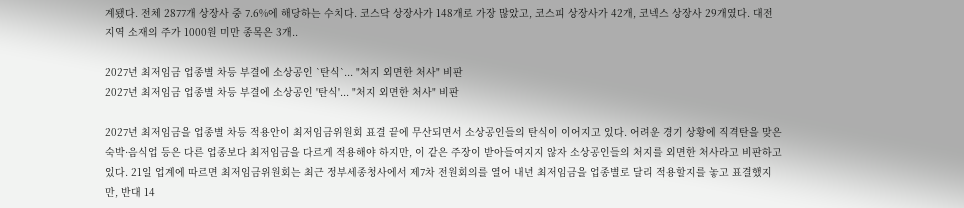계됐다. 전체 2877개 상장사 중 7.6%에 해당하는 수치다. 코스닥 상장사가 148개로 가장 많았고, 코스피 상장사가 42개, 코넥스 상장사 29개였다. 대전지역 소재의 주가 1000원 미만 종목은 3개..

2027년 최저임금 업종별 차등 부결에 소상공인 `탄식`... "처지 외면한 처사" 비판
2027년 최저임금 업종별 차등 부결에 소상공인 '탄식'... "처지 외면한 처사" 비판

2027년 최저임금을 업종별 차등 적용안이 최저임금위원회 표결 끝에 무산되면서 소상공인들의 탄식이 이어지고 있다. 어려운 경기 상황에 직격탄을 맞은 숙박·음식업 등은 다른 업종보다 최저임금을 다르게 적용해야 하지만, 이 같은 주장이 받아들여지지 않자 소상공인들의 처지를 외면한 처사라고 비판하고 있다. 21일 업계에 따르면 최저임금위원회는 최근 정부세종청사에서 제7차 전원회의를 열어 내년 최저임금을 업종별로 달리 적용할지를 놓고 표결했지만, 반대 14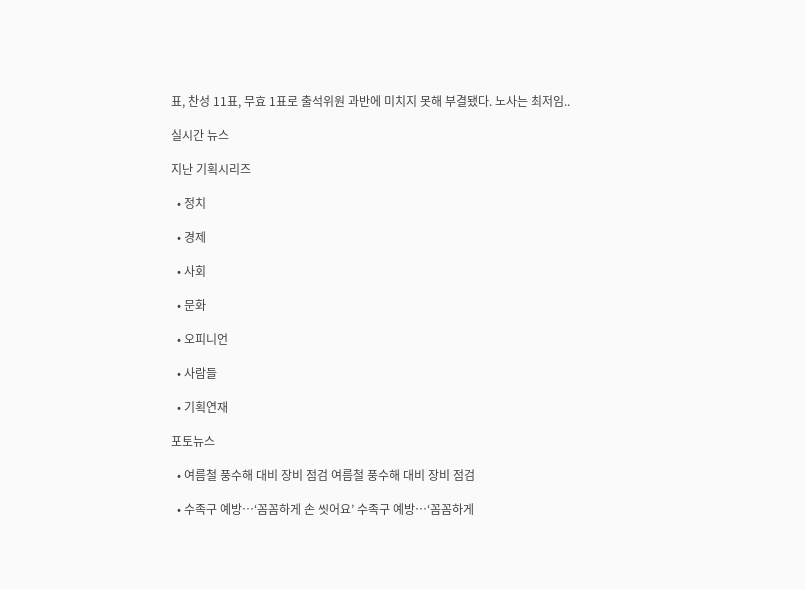표, 찬성 11표, 무효 1표로 출석위원 과반에 미치지 못해 부결됐다. 노사는 최저임..

실시간 뉴스

지난 기획시리즈

  • 정치

  • 경제

  • 사회

  • 문화

  • 오피니언

  • 사람들

  • 기획연재

포토뉴스

  • 여름철 풍수해 대비 장비 점검 여름철 풍수해 대비 장비 점검

  • 수족구 예방…‘꼼꼼하게 손 씻어요’ 수족구 예방…‘꼼꼼하게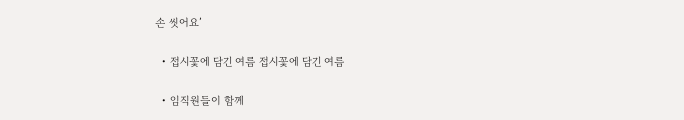손 씻어요’

  • 접시꽃에 담긴 여름 접시꽃에 담긴 여름

  • 임직원들이 함께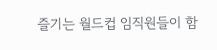즐기는 월드컵 임직원들이 함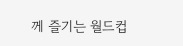께 즐기는 월드컵